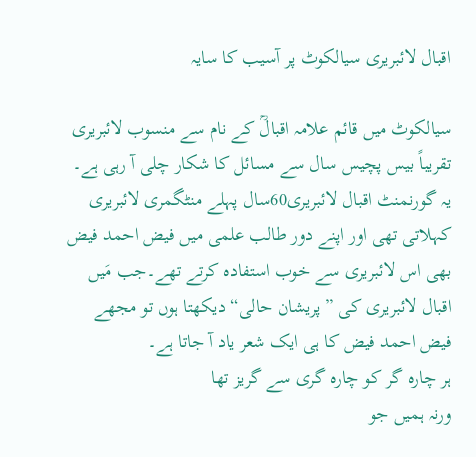اقبال لائبریری سیالکوٹ پر آسیب کا سایہ

سیالکوٹ میں قائم علامہ اقبالؒ کے نام سے منسوب لائبریری تقریباً بیس پچیس سال سے مسائل کا شکار چلی آ رہی ہے۔ یہ گورنمنٹ اقبال لائبریری60سال پہلے منٹگمری لائبریری کہلاتی تھی اور اپنے دور طالب علمی میں فیض احمد فیض بھی اس لائبریری سے خوب استفادہ کرتے تھے۔جب مَیں اقبال لائبریری کی ”پریشان حالی“ دیکھتا ہوں تو مجھے فیض احمد فیض کا ہی ایک شعر یاد آ جاتا ہے۔
ہر چارہ گر کو چارہ گری سے گریز تھا
ورنہ ہمیں جو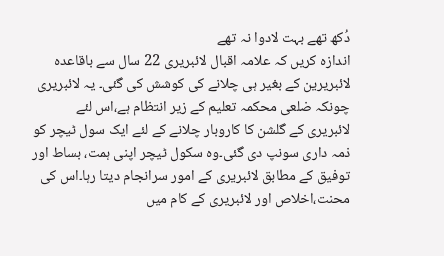دُکھ تھے بہت لادوا نہ تھے
اندازہ کریں کہ علامہ اقبال لائبریری 22 سال سے باقاعدہ لائبریرین کے بغیر ہی چلانے کی کوشش کی گئی۔ یہ لائبریری چونکہ ضلعی محکمہ تعلیم کے زیر انتظام ہے،اس لئے لائبریری کے گلشن کا کاروبار چلانے کے لئے ایک سول ٹیچر کو ذمہ داری سونپ دی گئی۔وہ سکول ٹیچر اپنی ہمت، بساط اور توفیق کے مطابق لائبریری کے امور سرانجام دیتا رہا۔اس کی محنت،اخلاص اور لائبریری کے کام میں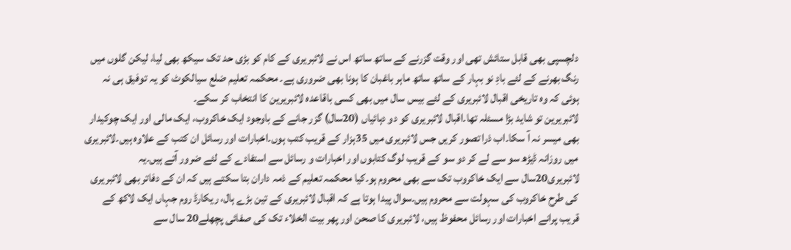دلچسپی بھی قابل ستائش تھی اور وقت گزرنے کے ساتھ ساتھ اس نے لائبریری کے کام کو بڑی حد تک سیکھ بھی لیا، لیکن گلوں میں رنگ بھرنے کے لئے بادِ نو بہار کے ساتھ ساتھ ماہر باغبان کا ہونا بھی ضروری ہے۔ محکمہ تعلیم ضلع سیالکوٹ کو یہ توفیق ہی نہ ہوئی کہ وہ تاریخی اقبال لائبریری کے لئے بیس سال میں بھی کسی باقاعدہ لائبریرین کا انتخاب کر سکے۔
لائبریرین تو شاید بڑا مسئلہ تھا۔اقبال لائبریری کو دو دہائیاں (20سال) گزر جانے کے باوجود ایک خاکروب، ایک مالی اور ایک چوکیدار بھی میسر نہ آ سکا۔اب ذرا تصور کریں جس لائبریری میں 35ہزار کے قریب کتب ہوں۔اخبارات اور رسائل ان کتب کے علاوہ ہیں۔لائبریری میں روزانہ ڈیڑھ سو سے لے کر دو سو کے قریب لوگ کتابوں اور اخبارات و رسائل سے استفادے کے لئے ضرور آتے ہیں۔یہ لائبریری20سال سے ایک خاکروب تک سے بھی محروم ہو۔کیا محکمہ تعلیم کے ذمہ داران بتا سکتے ہیں کہ ان کے دفاتر بھی لائبریری کی طرح خاکروب کی سہولت سے محروم ہیں۔سوال پیدا ہوتا ہے کہ اقبال لائبریری کے تین بڑے ہال، ریکارڈ روم جہاں ایک لاکھ کے قریب پرانے اخبارات اور رسائل محفوظ ہیں، لائبریری کا صحن اور پھر بیت الخلاء تک کی صفائی پچھلے20 سال سے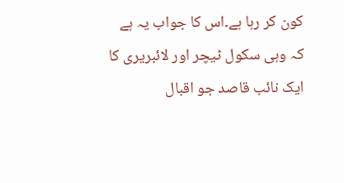کون کر رہا ہے۔اس کا جواب یہ ہے کہ وہی سکول ٹیچر اور لائبریری کا ایک نائب قاصد جو اقبال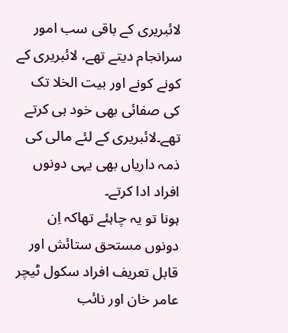لائبریری کے باقی سب امور سرانجام دیتے تھے، لائبریری کے کونے کونے اور بیت الخلا تک کی صفائی بھی خود ہی کرتے تھے۔لائبریری کے لئے مالی کی ذمہ داریاں بھی یہی دونوں افراد ادا کرتے۔
ہونا تو یہ چاہئے تھاکہ اِن دونوں مستحق ستائش اور قابل تعریف افراد سکول ٹیچر عامر خان اور نائب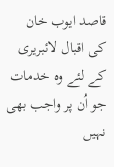قاصد ایوب خان کی اقبال لائبریری کے لئے وہ خدمات جو اُن پر واجب بھی نہیں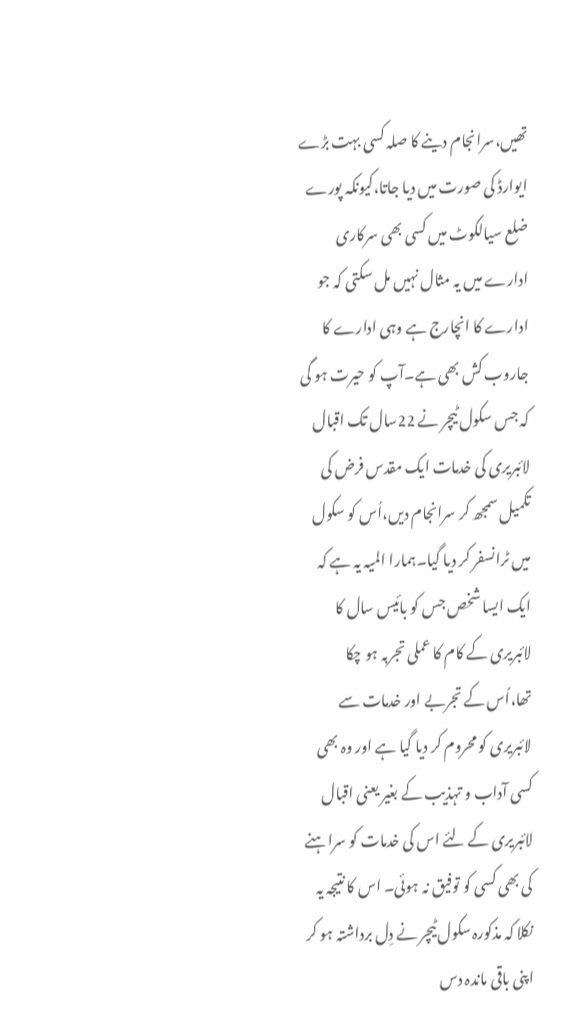تھیں،سرانجام دینے کا صلہ کسی بہت بڑے ایوارڈ کی صورت میں دیا جاتا،کیونکہ پورے ضلع سیالکوٹ میں کسی بھی سرکاری ادارے میں یہ مثال نہیں مل سکتی کہ جو ادارے کا انچارج ہے وہی ادارے کا جاروب کش بھی ہے۔آپ کو حیرت ہو گی کہ جس سکول ٹیچر نے 22سال تک اقبال لائبریری کی خدمات ایک مقدس فرض کی تکمیل سمجھ کر سرانجام دیں،اُس کو سکول میں ٹرانسفر کر دیا گیا۔ہمارا المیہ یہ ہے کہ ایک ایسا شخص جس کو بائیس سال کا لائبریری کے کام کا عملی تجربہ ہو چکا تھا،اُس کے تجربے اور خدمات سے لائبریری کو محروم کر دیا گیا ہے اور وہ بھی کسی آداب و تہذیب کے بغیر یعنی اقبال لائبریری کے لئے اس کی خدمات کو سراہنے کی بھی کسی کو توفیق نہ ہوئی۔ اس کا نتیجہ یہ نکلا کہ مذکورہ سکول ٹیچر نے دِل برداشتہ ہو کر اپنی باقی ماندہ دس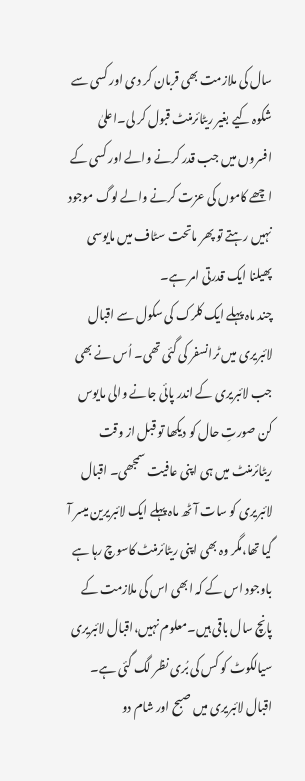سال کی ملازمت بھی قربان کر دی اور کسی سے شکوہ کیے بغیر ریٹائرمنٹ قبول کر لی۔اعلیٰ افسروں میں جب قدر کرنے والے اور کسی کے اچھے کاموں کی عزت کرنے والے لوگ موجود نہیں رہتے تو پھر ماتحت سٹاف میں مایوسی پھیلنا ایک قدرتی امر ہے۔
چند ماہ پہلے ایک کلرک کی سکول سے اقبال لائبریری میں ٹرانسفر کی گئی تھی۔ اُس نے بھی جب لائبریری کے اندر پائی جانے والی مایوس کن صورتِ حال کو دیکھا تو قبل از وقت ریٹائرمنٹ میں ہی اپنی عافیت سمجھی۔ اقبال لائبریری کو سات آٹھ ماہ پہلے ایک لائبریرین میسر آ گیا تھا،مگر وہ بھی اپنی ریٹائرمنٹ کاسوچ رہا ہے باوجود اس کے کہ ابھی اس کی ملازمت کے پانچ سال باقی ہیں۔معلوم نہیں،اقبال لائبریری سیالکوٹ کو کس کی بُری نظر لگ گئی ہے۔ اقبال لائبریری میں صبح اور شام دو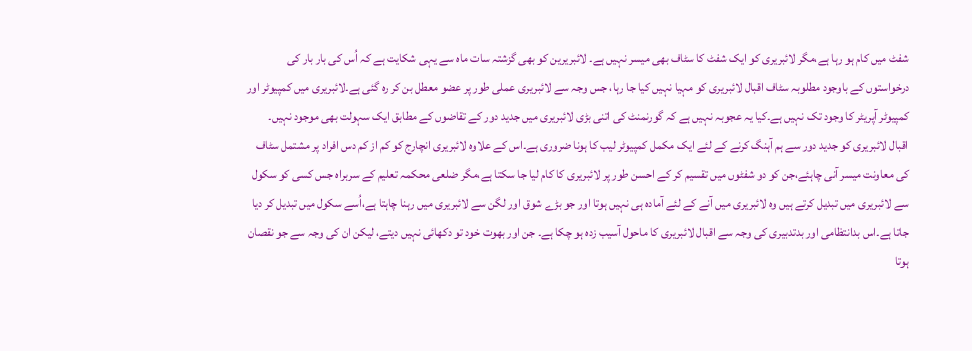شفٹ میں کام ہو رہا ہے،مگر لائبریری کو ایک شفٹ کا سٹاف بھی میسر نہیں ہے۔ لائبریرین کو بھی گزشتہ سات ماہ سے یہی شکایت ہے کہ اُس کی بار بار کی درخواستوں کے باوجود مطلوبہ سٹاف اقبال لائبریری کو مہیا نہیں کیا جا رہا، جس وجہ سے لائبریری عملی طور پر عضو معطل بن کر رہ گئی ہے۔لائبریری میں کمپیوٹر اور کمپیوٹر آپریٹر کا وجود تک نہیں ہے۔کیا یہ عجوبہ نہیں ہے کہ گورنمنٹ کی اتنی بڑی لائبریری میں جدید دور کے تقاضوں کے مطابق ایک سہولت بھی موجود نہیں۔
اقبال لائبریری کو جدید دور سے ہم آہنگ کرنے کے لئے ایک مکمل کمپیوٹر لیب کا ہونا ضروری ہے۔اس کے علاوہ لائبریری انچارج کو کم از کم دس افراد پر مشتمل سٹاف کی معاونت میسر آنی چاہئے،جن کو دو شفٹوں میں تقسیم کر کے احسن طور پر لائبریری کا کام لیا جا سکتا ہے،مگر ضلعی محکمہ تعلیم کے سربراہ جس کسی کو سکول سے لائبریری میں تبدیل کرتے ہیں وہ لائبریری میں آنے کے لئے آمادہ ہی نہیں ہوتا اور جو بڑے شوق اور لگن سے لائبریری میں رہنا چاہتا ہے،اُسے سکول میں تبدیل کر دیا جاتا ہے۔اس بدانتظامی اور بدتدبیری کی وجہ سے اقبال لائبریری کا ماحول آسیب زدہ ہو چکا ہے۔ جن اور بھوت خود تو دکھائی نہیں دیتے، لیکن ان کی وجہ سے جو نقصان ہوتا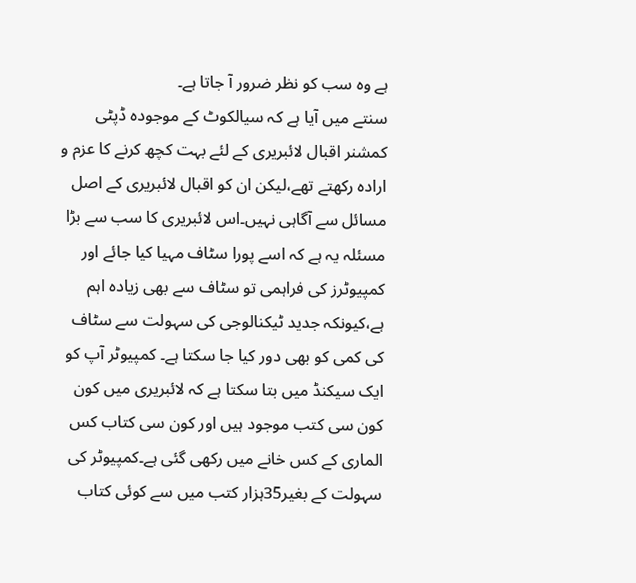ہے وہ سب کو نظر ضرور آ جاتا ہے۔
سنتے میں آیا ہے کہ سیالکوٹ کے موجودہ ڈپٹی کمشنر اقبال لائبریری کے لئے بہت کچھ کرنے کا عزم و ارادہ رکھتے تھے،لیکن ان کو اقبال لائبریری کے اصل مسائل سے آگاہی نہیں۔اس لائبریری کا سب سے بڑا مسئلہ یہ ہے کہ اسے پورا سٹاف مہیا کیا جائے اور کمپیوٹرز کی فراہمی تو سٹاف سے بھی زیادہ اہم ہے،کیونکہ جدید ٹیکنالوجی کی سہولت سے سٹاف کی کمی کو بھی دور کیا جا سکتا ہے۔ کمپیوٹر آپ کو ایک سیکنڈ میں بتا سکتا ہے کہ لائبریری میں کون کون سی کتب موجود ہیں اور کون سی کتاب کس الماری کے کس خانے میں رکھی گئی ہے۔کمپیوٹر کی سہولت کے بغیر35ہزار کتب میں سے کوئی کتاب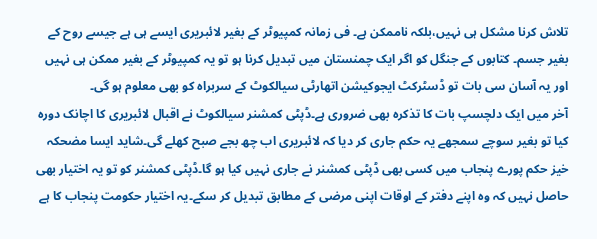تلاش کرنا مشکل ہی نہیں،بلکہ ناممکن ہے۔ فی زمانہ کمپیوٹر کے بغیر لائبریری ایسے ہی ہے جیسے روح کے بغیر جسم۔ کتابوں کے جنگل کو اگر ایک چمنستان میں تبدیل کرنا ہو تو یہ کمپیوٹر کے بغیر ممکن ہی نہیں اور یہ آسان سی بات تو ڈسٹرکٹ ایجوکیشن اتھارٹی سیالکوٹ کے سربراہ کو بھی معلوم ہو گی۔
آخر میں ایک دلچسپ بات کا تذکرہ بھی ضروری ہے۔ڈپٹی کمشنر سیالکوٹ نے اقبال لائبریری کا اچانک دورہ کیا تو بغیر سوچے سمجھے یہ حکم جاری کر دیا کہ لائبریری اب چھ بجے صبح کھلے گی۔شاید ایسا مضحکہ خیز حکم پورے پنجاب میں کسی بھی ڈپٹی کمشنر نے جاری نہیں کیا ہو گا۔ڈپٹی کمشنر کو تو یہ اختیار بھی حاصل نہیں کہ وہ اپنے دفتر کے اوقات اپنی مرضی کے مطابق تبدیل کر سکے۔یہ اختیار حکومت پنجاب کا ہے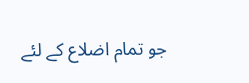جو تمام اضلاع کے لئے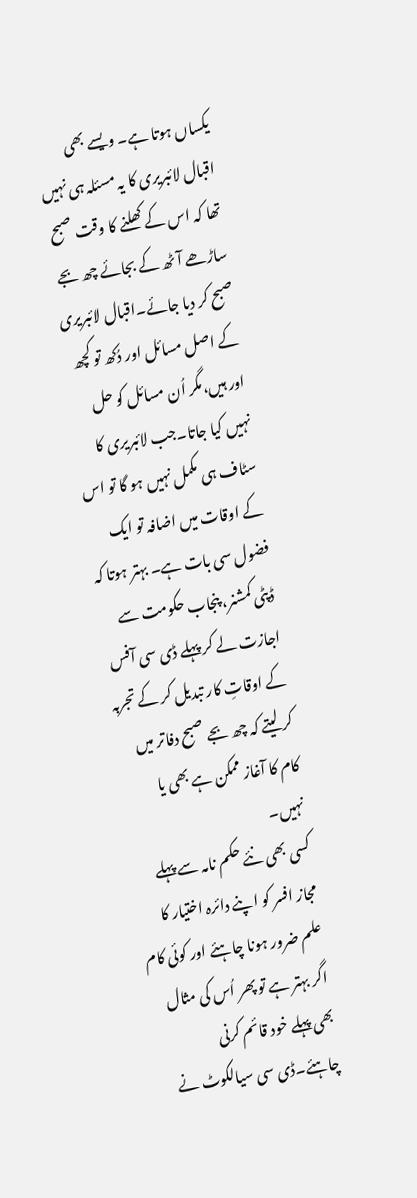یکساں ہوتا ہے۔ ویسے بھی اقبال لائبریری کا یہ مسئلہ ہی نہیں تھا کہ اس کے کھلنے کا وقت صبح ساڑھے آٹھ کے بجائے چھ بجے صبح کر دیا جائے۔اقبال لائبریری کے اصل مسائل اور دُکھ تو کچھ اور ہیں،مگر اُن مسائل کو حل نہیں کیا جاتا۔جب لائبریری کا سٹاف ہی مکمل نہیں ہو گا تو اس کے اوقات میں اضافہ تو ایک فضول سی بات ہے۔ بہتر ہوتا کہ ڈپٹی کمشنر، پنجاب حکومت سے اجازت لے کر پہلے ڈی سی آفس کے اوقاتِ کار تبدیل کر کے تجربہ کر لیتے کہ چھ بجے صبح دفاتر میں کام کا آغاز ممکن ہے بھی یا نہیں۔
کسی بھی نئے حکم نامہ سے پہلے مجاز افسر کو اپنے دائرہ اختیار کا علم ضرور ہونا چاہئے اور کوئی کام اگر بہتر ہے تو پھر اُس کی مثال بھی پہلے خود قائم کرنی چاہئے۔ڈی سی سیالکوٹ نے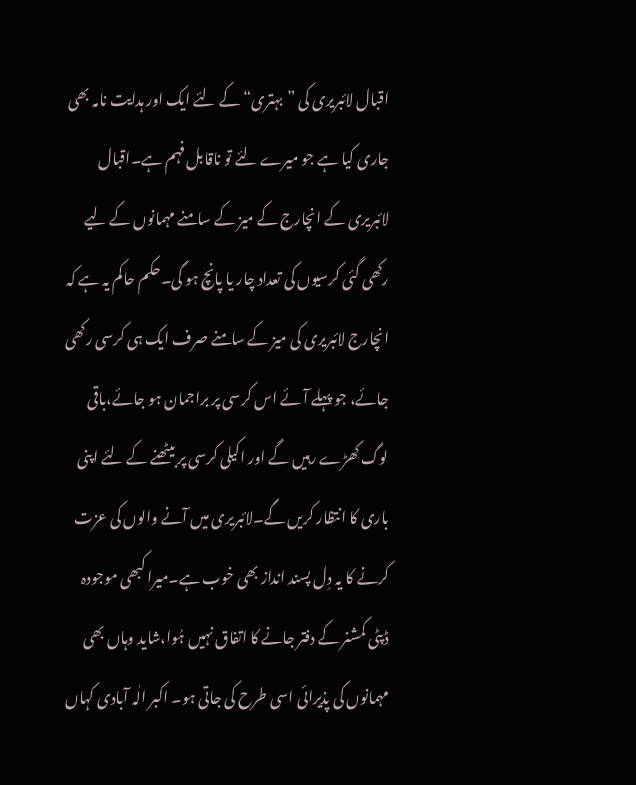اقبال لائبریری کی ”بہتری“ کے لئے ایک اور ہدایت نامہ بھی جاری کیا ہے جو میرے لئے تو ناقابل فہم ہے۔اقبال لائبریری کے انچارج کے میز کے سامنے مہمانوں کے لیے رکھی گئی کرسیوں کی تعداد چار یا پانچ ہو گی۔حکم حاکم یہ ہے کہ انچارج لائبریری کی میز کے سامنے صرف ایک ہی کرسی رکھی جائے، جو پہلے آئے اس کرسی پر براجمان ہو جائے،باقی لوگ کھڑے رہیں گے اور اکیلی کرسی پر بیٹھنے کے لئے اپنی باری کا انتظار کریں گے۔لائبریری میں آنے والوں کی عزت کرنے کا یہ دِل پسند انداز بھی خوب ہے۔میرا کبھی موجودہ ڈپٹی کمشنر کے دفتر جانے کا اتفاق نہیں ہُوا،شاید وہاں بھی مہمانوں کی پذیرائی اسی طرح کی جاتی ہو۔ اکبر الٰہ آبادی کہاں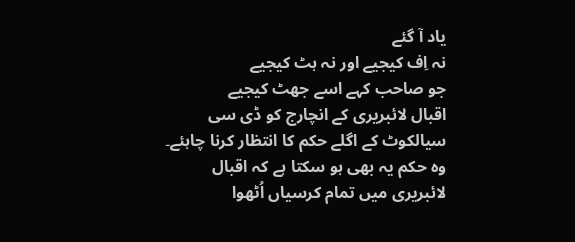یاد آ گئے
نہ اِف کیجیے اور نہ ہٹ کیجیے
جو صاحب کہے اسے جھٹ کیجیے
اقبال لائبریری کے انچارج کو ڈی سی سیالکوٹ کے اگلے حکم کا انتظار کرنا چاہئے۔ وہ حکم یہ بھی ہو سکتا ہے کہ اقبال لائبریری میں تمام کرسیاں اُٹھوا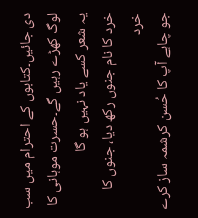دی جائیں۔کتابوں کے احترام میں سب لوگ کھڑے رہیں گے۔حسرت موہانی کا یہ شعر کسے یاد نہیں ہو گا
خرد کا نام جنوں رکھ دیا، جنوں کا خرد
جو چاہے آپ کا حُسن کرشمہ ساز کرے